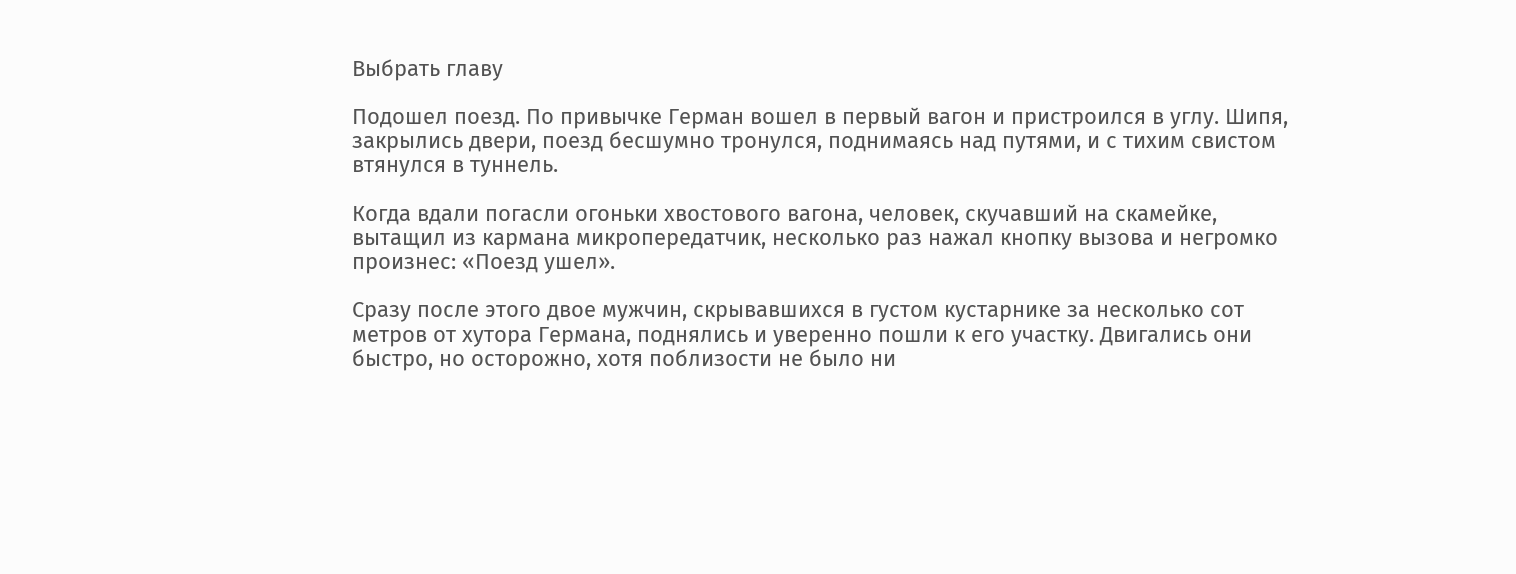Выбрать главу

Подошел поезд. По привычке Герман вошел в первый вагон и пристроился в углу. Шипя, закрылись двери, поезд бесшумно тронулся, поднимаясь над путями, и с тихим свистом втянулся в туннель.

Когда вдали погасли огоньки хвостового вагона, человек, скучавший на скамейке, вытащил из кармана микропередатчик, несколько раз нажал кнопку вызова и негромко произнес: «Поезд ушел».

Сразу после этого двое мужчин, скрывавшихся в густом кустарнике за несколько сот метров от хутора Германа, поднялись и уверенно пошли к его участку. Двигались они быстро, но осторожно, хотя поблизости не было ни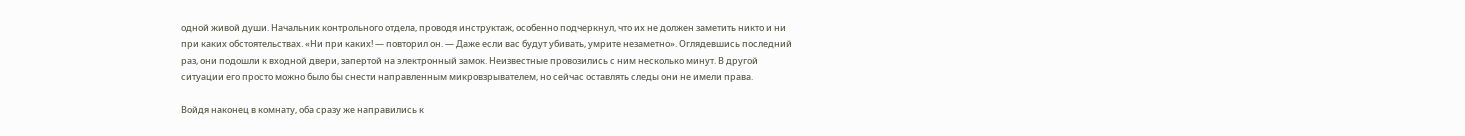одной живой души. Начальник контрольного отдела, проводя инструктаж, особенно подчеркнул, что их не должен заметить никто и ни при каких обстоятельствах. «Ни при каких! — повторил он. — Даже если вас будут убивать, умрите незаметно». Оглядевшись последний раз, они подошли к входной двери, запертой на электронный замок. Неизвестные провозились с ним несколько минут. В другой ситуации его просто можно было бы снести направленным микровзрывателем, но сейчас оставлять следы они не имели права.

Войдя наконец в комнату, оба сразу же направились к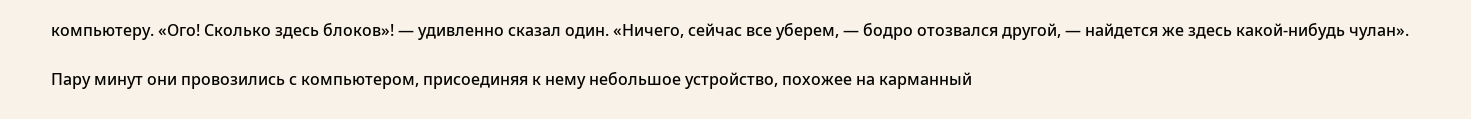компьютеру. «Ого! Сколько здесь блоков»! — удивленно сказал один. «Ничего, сейчас все уберем, — бодро отозвался другой, — найдется же здесь какой-нибудь чулан».

Пару минут они провозились с компьютером, присоединяя к нему небольшое устройство, похожее на карманный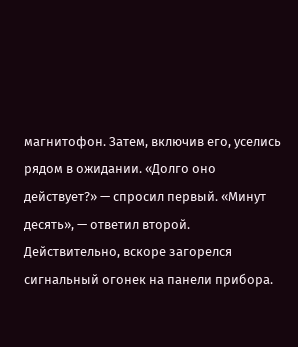магнитофон. Затем, включив его, уселись рядом в ожидании. «Долго оно действует?» — спросил первый. «Минут десять», — ответил второй. Действительно, вскоре загорелся сигнальный огонек на панели прибора.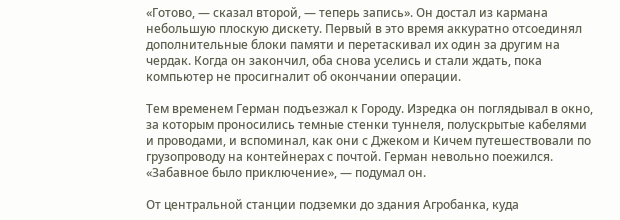«Готово, — сказал второй, — теперь запись». Он достал из кармана небольшую плоскую дискету. Первый в это время аккуратно отсоединял дополнительные блоки памяти и перетаскивал их один за другим на чердак. Когда он закончил, оба снова уселись и стали ждать, пока компьютер не просигналит об окончании операции.

Тем временем Герман подъезжал к Городу. Изредка он поглядывал в окно, за которым проносились темные стенки туннеля, полускрытые кабелями и проводами, и вспоминал, как они с Джеком и Кичем путешествовали по грузопроводу на контейнерах с почтой. Герман невольно поежился. «Забавное было приключение», — подумал он.

От центральной станции подземки до здания Агробанка, куда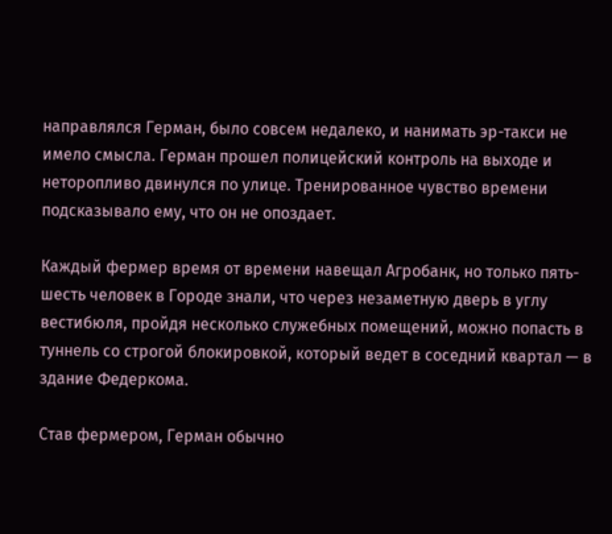направлялся Герман, было совсем недалеко, и нанимать эр-такси не имело смысла. Герман прошел полицейский контроль на выходе и неторопливо двинулся по улице. Тренированное чувство времени подсказывало ему, что он не опоздает.

Каждый фермер время от времени навещал Агробанк, но только пять-шесть человек в Городе знали, что через незаметную дверь в углу вестибюля, пройдя несколько служебных помещений, можно попасть в туннель со строгой блокировкой, который ведет в соседний квартал — в здание Федеркома.

Став фермером, Герман обычно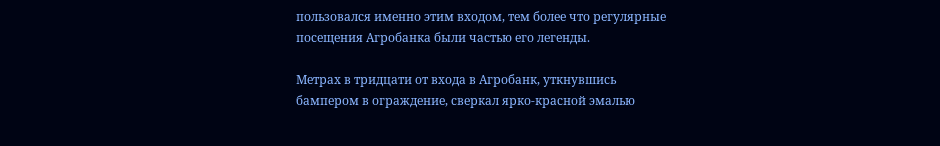пользовался именно этим входом, тем более что регулярные посещения Агробанка были частью его легенды.

Метрах в тридцати от входа в Агробанк, уткнувшись бампером в ограждение, сверкал ярко-красной эмалью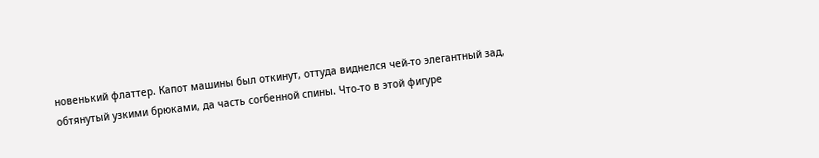новенький флаттер. Капот машины был откинут, оттуда виднелся чей-то элегантный зад, обтянутый узкими брюками, да часть согбенной спины. Что-то в этой фигуре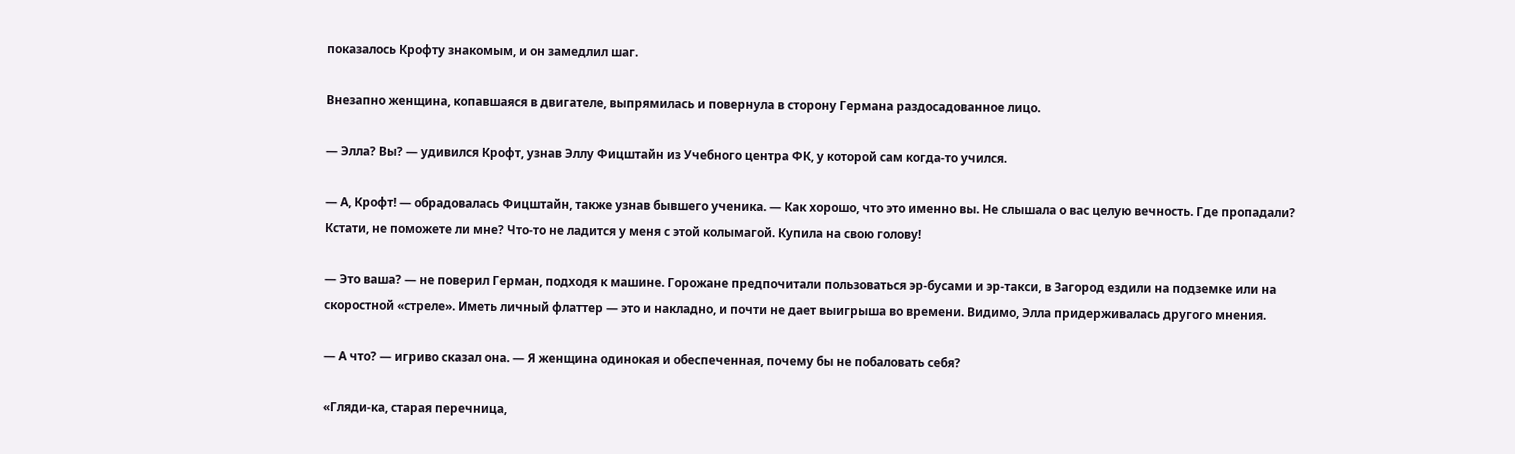показалось Крофту знакомым, и он замедлил шаг.

Внезапно женщина, копавшаяся в двигателе, выпрямилась и повернула в сторону Германа раздосадованное лицо.

— Элла? Вы? — удивился Крофт, узнав Эллу Фицштайн из Учебного центра ФК, у которой сам когда-то учился.

— А, Крофт! — обрадовалась Фицштайн, также узнав бывшего ученика. — Как хорошо, что это именно вы. Не слышала о вас целую вечность. Где пропадали? Кстати, не поможете ли мне? Что-то не ладится у меня с этой колымагой. Купила на свою голову!

— Это ваша? — не поверил Герман, подходя к машине. Горожане предпочитали пользоваться эр-бусами и эр-такси, в Загород ездили на подземке или на скоростной «стреле». Иметь личный флаттер — это и накладно, и почти не дает выигрыша во времени. Видимо, Элла придерживалась другого мнения.

— А что? — игриво сказал она. — Я женщина одинокая и обеспеченная, почему бы не побаловать себя?

«Гляди-ка, старая перечница,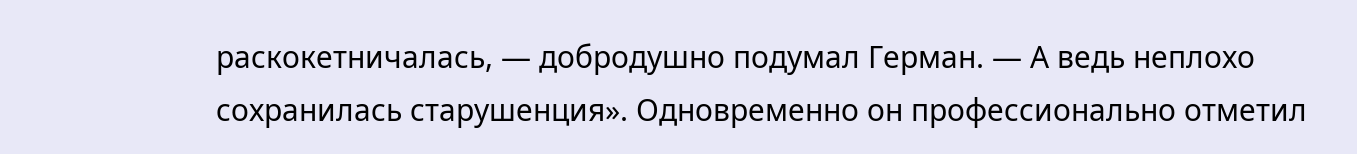раскокетничалась, — добродушно подумал Герман. — А ведь неплохо сохранилась старушенция». Одновременно он профессионально отметил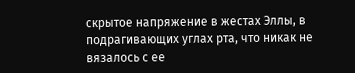скрытое напряжение в жестах Эллы, в подрагивающих углах рта, что никак не вязалось с ее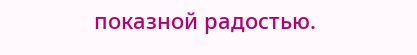показной радостью.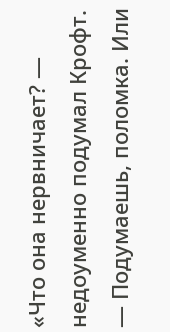«Что она нервничает? — недоуменно подумал Крофт. — Подумаешь, поломка. Или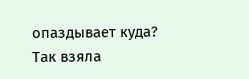опаздывает куда? Так взяла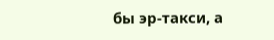бы эр-такси, а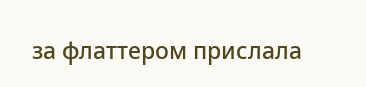за флаттером прислала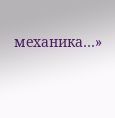механика…»